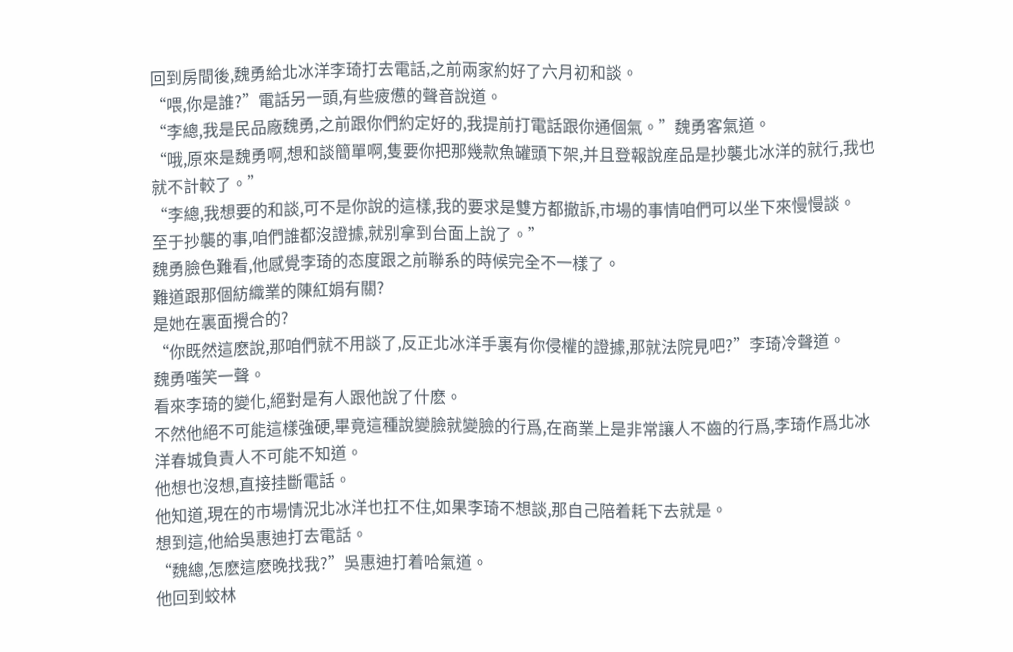回到房間後,魏勇給北冰洋李琦打去電話,之前兩家約好了六月初和談。
“喂,你是誰?”電話另一頭,有些疲憊的聲音說道。
“李總,我是民品廠魏勇,之前跟你們約定好的,我提前打電話跟你通個氣。”魏勇客氣道。
“哦,原來是魏勇啊,想和談簡單啊,隻要你把那幾款魚罐頭下架,并且登報說産品是抄襲北冰洋的就行,我也就不計較了。”
“李總,我想要的和談,可不是你說的這樣,我的要求是雙方都撤訴,市場的事情咱們可以坐下來慢慢談。
至于抄襲的事,咱們誰都沒證據,就别拿到台面上說了。”
魏勇臉色難看,他感覺李琦的态度跟之前聯系的時候完全不一樣了。
難道跟那個紡織業的陳紅娟有關?
是她在裏面攪合的?
“你既然這麽說,那咱們就不用談了,反正北冰洋手裏有你侵權的證據,那就法院見吧?”李琦冷聲道。
魏勇嗤笑一聲。
看來李琦的變化,絕對是有人跟他說了什麽。
不然他絕不可能這樣強硬,畢竟這種說變臉就變臉的行爲,在商業上是非常讓人不齒的行爲,李琦作爲北冰洋春城負責人不可能不知道。
他想也沒想,直接挂斷電話。
他知道,現在的市場情況北冰洋也扛不住,如果李琦不想談,那自己陪着耗下去就是。
想到這,他給吳惠迪打去電話。
“魏總,怎麽這麽晚找我?”吳惠迪打着哈氣道。
他回到蛟林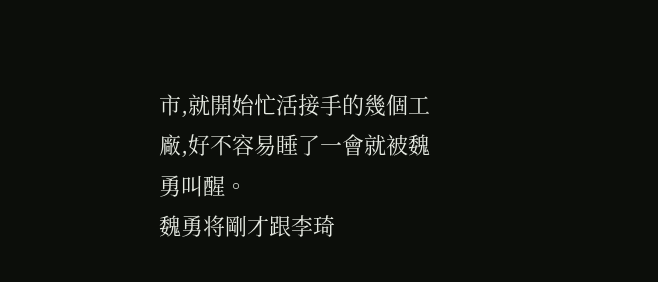市,就開始忙活接手的幾個工廠,好不容易睡了一會就被魏勇叫醒。
魏勇将剛才跟李琦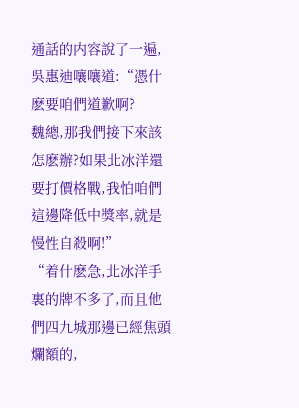通話的内容說了一遍,吳惠迪嚷嚷道:“憑什麽要咱們道歉啊?
魏總,那我們接下來該怎麽辦?如果北冰洋還要打價格戰,我怕咱們這邊降低中獎率,就是慢性自殺啊!”
“着什麽急,北冰洋手裏的牌不多了,而且他們四九城那邊已經焦頭爛額的,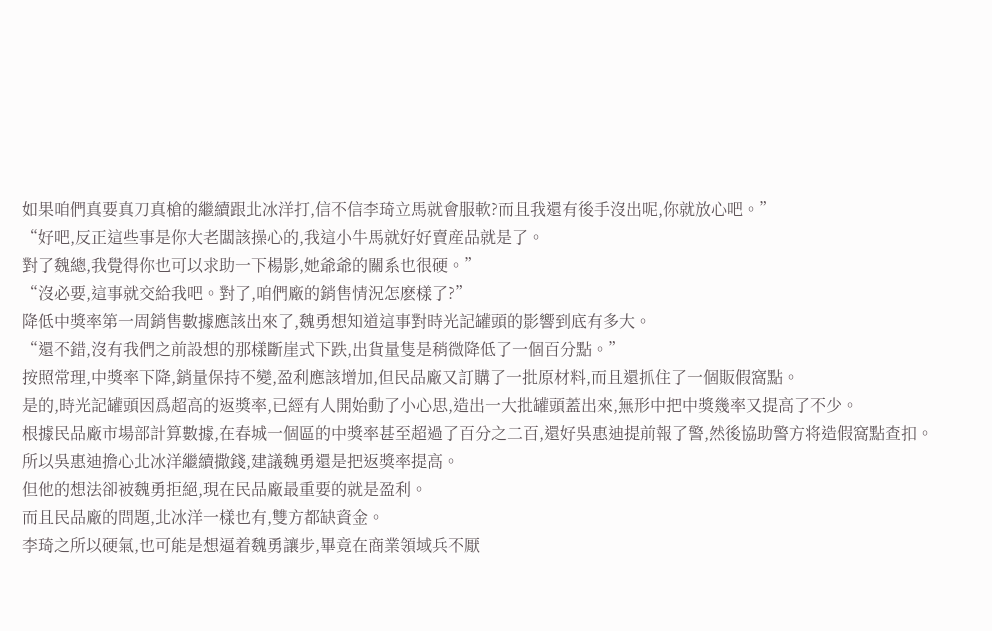如果咱們真要真刀真槍的繼續跟北冰洋打,信不信李琦立馬就會服軟?而且我還有後手沒出呢,你就放心吧。”
“好吧,反正這些事是你大老闆該操心的,我這小牛馬就好好賣産品就是了。
對了魏總,我覺得你也可以求助一下楊影,她爺爺的關系也很硬。”
“沒必要,這事就交給我吧。對了,咱們廠的銷售情況怎麽樣了?”
降低中獎率第一周銷售數據應該出來了,魏勇想知道這事對時光記罐頭的影響到底有多大。
“還不錯,沒有我們之前設想的那樣斷崖式下跌,出貨量隻是稍微降低了一個百分點。”
按照常理,中獎率下降,銷量保持不變,盈利應該增加,但民品廠又訂購了一批原材料,而且還抓住了一個販假窩點。
是的,時光記罐頭因爲超高的返獎率,已經有人開始動了小心思,造出一大批罐頭蓋出來,無形中把中獎幾率又提高了不少。
根據民品廠市場部計算數據,在春城一個區的中獎率甚至超過了百分之二百,還好吳惠迪提前報了警,然後協助警方将造假窩點查扣。
所以吳惠迪擔心北冰洋繼續撒錢,建議魏勇還是把返獎率提高。
但他的想法卻被魏勇拒絕,現在民品廠最重要的就是盈利。
而且民品廠的問題,北冰洋一樣也有,雙方都缺資金。
李琦之所以硬氣,也可能是想逼着魏勇讓步,畢竟在商業領域兵不厭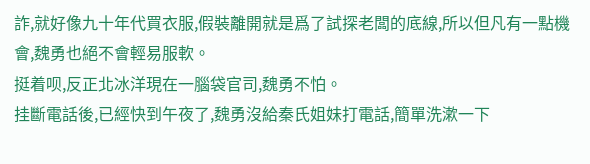詐,就好像九十年代買衣服,假裝離開就是爲了試探老闆的底線,所以但凡有一點機會,魏勇也絕不會輕易服軟。
挺着呗,反正北冰洋現在一腦袋官司,魏勇不怕。
挂斷電話後,已經快到午夜了,魏勇沒給秦氏姐妹打電話,簡單洗漱一下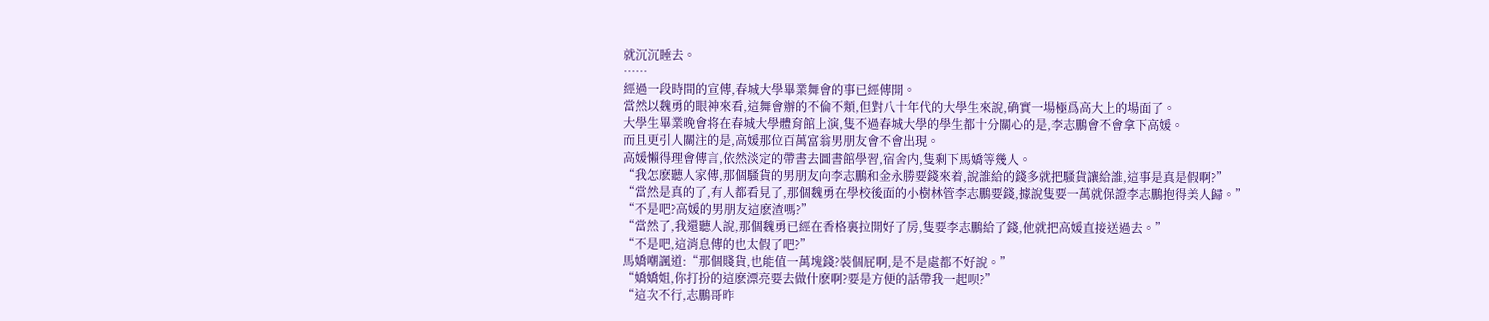就沉沉睡去。
……
經過一段時間的宣傳,春城大學畢業舞會的事已經傳開。
當然以魏勇的眼神來看,這舞會辦的不倫不類,但對八十年代的大學生來說,确實一場極爲高大上的場面了。
大學生畢業晚會将在春城大學體育館上演,隻不過春城大學的學生都十分關心的是,李志鵬會不會拿下高媛。
而且更引人關注的是,高媛那位百萬富翁男朋友會不會出現。
高媛懶得理會傳言,依然淡定的帶書去圖書館學習,宿舍内,隻剩下馬嬌等幾人。
“我怎麽聽人家傳,那個騷貨的男朋友向李志鵬和金永勝要錢來着,說誰給的錢多就把騷貨讓給誰,這事是真是假啊?”
“當然是真的了,有人都看見了,那個魏勇在學校後面的小樹林管李志鵬要錢,據說隻要一萬就保證李志鵬抱得美人歸。”
“不是吧?高媛的男朋友這麽渣嗎?”
“當然了,我還聽人說,那個魏勇已經在香格裏拉開好了房,隻要李志鵬給了錢,他就把高媛直接送過去。”
“不是吧,這消息傳的也太假了吧?”
馬嬌嘲諷道:“那個賤貨,也能值一萬塊錢?裝個屁啊,是不是處都不好說。”
“嬌嬌姐,你打扮的這麽漂亮要去做什麽啊?要是方便的話帶我一起呗?”
“這次不行,志鵬哥昨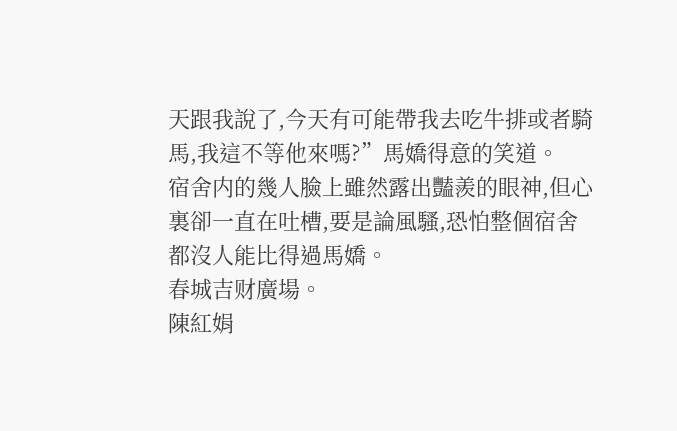天跟我說了,今天有可能帶我去吃牛排或者騎馬,我這不等他來嗎?”馬嬌得意的笑道。
宿舍内的幾人臉上雖然露出豔羨的眼神,但心裏卻一直在吐槽,要是論風騷,恐怕整個宿舍都沒人能比得過馬嬌。
春城吉财廣場。
陳紅娟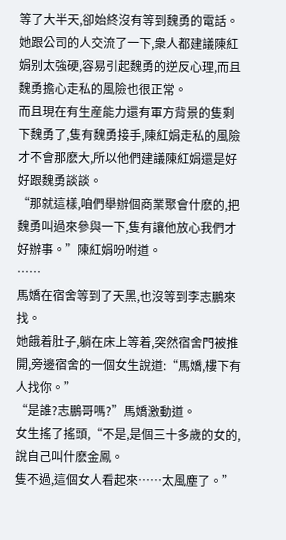等了大半天,卻始終沒有等到魏勇的電話。
她跟公司的人交流了一下,衆人都建議陳紅娟别太強硬,容易引起魏勇的逆反心理,而且魏勇擔心走私的風險也很正常。
而且現在有生産能力還有軍方背景的隻剩下魏勇了,隻有魏勇接手,陳紅娟走私的風險才不會那麽大,所以他們建議陳紅娟還是好好跟魏勇談談。
“那就這樣,咱們舉辦個商業聚會什麽的,把魏勇叫過來參與一下,隻有讓他放心我們才好辦事。”陳紅娟吩咐道。
……
馬嬌在宿舍等到了天黑,也沒等到李志鵬來找。
她餓着肚子,躺在床上等着,突然宿舍門被推開,旁邊宿舍的一個女生說道:“馬嬌,樓下有人找你。”
“是誰?志鵬哥嗎?”馬嬌激動道。
女生搖了搖頭,“不是,是個三十多歲的女的,說自己叫什麽金鳳。
隻不過,這個女人看起來……太風塵了。”